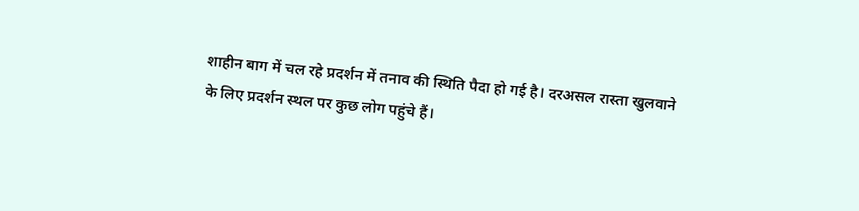शाहीन बाग में चल रहे प्रदर्शन में तनाव की स्थिति पैदा हो गई है। दरअसल रास्ता खुलवाने के लिए प्रदर्शन स्थल पर कुछ लोग पहुंचे हैं।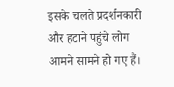इसके चलते प्रदर्शनकारी और हटाने पहुंचे लोग आमने सामने हो गए हैं।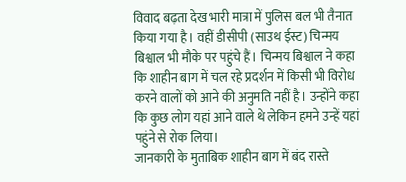विवाद बढ़ता देख भारी मात्रा में पुलिस बल भी तैनात किया गया है। वहीं डीसीपी (साउथ ईस्ट) चिन्मय बिश्वाल भी मौके पर पहुंचे हैं। चिन्मय बिश्वाल ने कहा कि शाहीन बाग में चल रहे प्रदर्शन में किसी भी विरोध करने वालों को आने की अनुमति नहीं है। उन्होंने कहा कि कुछ लोग यहां आने वाले थे लेकिन हमने उन्हें यहां पहुंने से रोक लिया।
जानकारी के मुताबिक शाहीन बाग में बंद रास्ते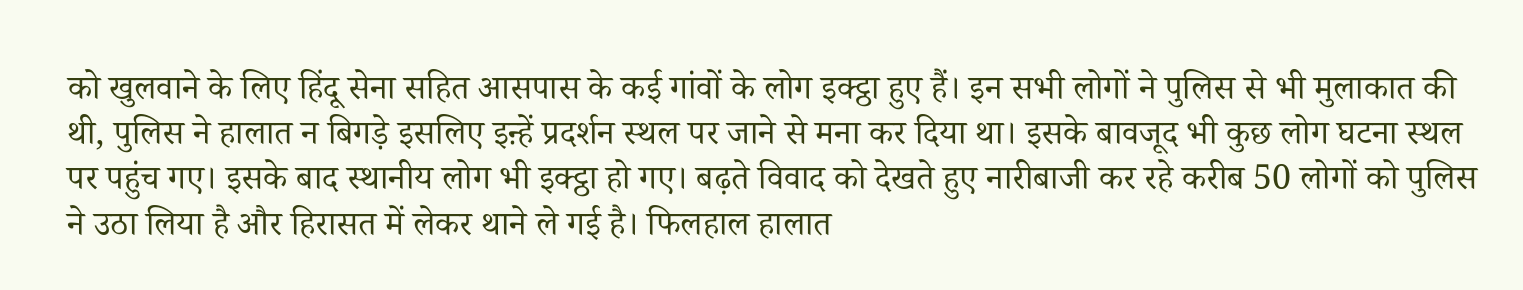को खुलवाने के लिए हिंदू सेना सहित आसपास के कई गांवों के लोग इक्ट्ठा हुए हैं। इन सभी लोगों ने पुलिस से भी मुलाकात की थी, पुलिस ने हालात न बिगड़े इसलिए इऩ्हें प्रदर्शन स्थल पर जाने से मना कर दिया था। इसके बावजूद भी कुछ लोग घटना स्थल पर पहुंच गए। इसके बाद स्थानीय लोग भी इक्ट्ठा हो गए। बढ़ते विवाद को देखते हुए नारीबाजी कर रहे करीब 50 लोगों को पुलिस ने उठा लिया है और हिरासत में लेकर थाने ले गई है। फिलहाल हालात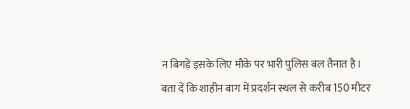न बिगड़ें इसके लिए मौके पर भारी पुलिस बल तैनात है।
बता दें कि शाहीन बाग में प्रदर्शन स्थल से करीब 150 मीटर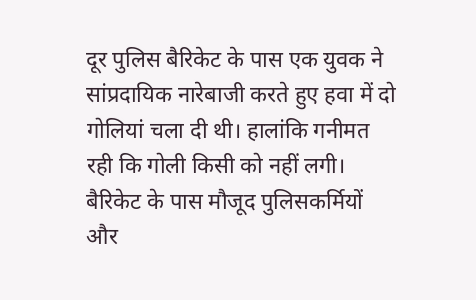दूर पुलिस बैरिकेट के पास एक युवक ने सांप्रदायिक नारेबाजी करते हुए हवा में दो गोलियां चला दी थी। हालांकि गनीमत रही कि गोली किसी को नहीं लगी। बैरिकेट के पास मौजूद पुलिसकर्मियों और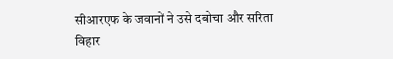सीआरएफ के जवानों ने उसे दबोचा और सरिता विहार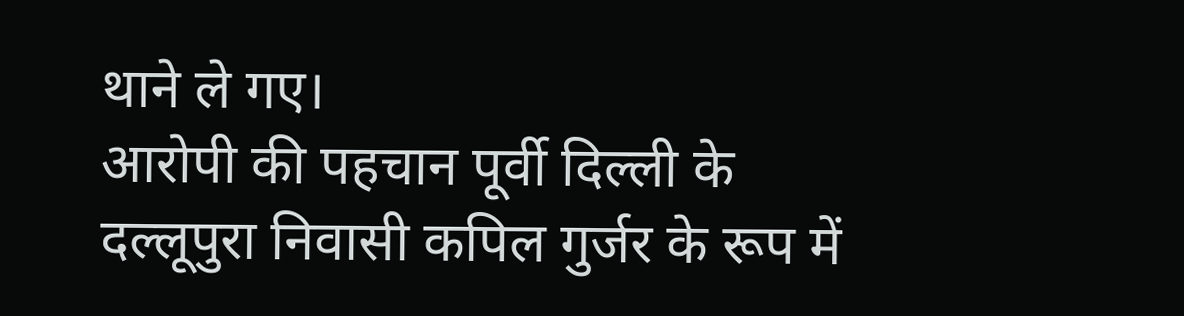थाने ले गए।
आरोपी की पहचान पूर्वी दिल्ली के दल्लूपुरा निवासी कपिल गुर्जर के रूप में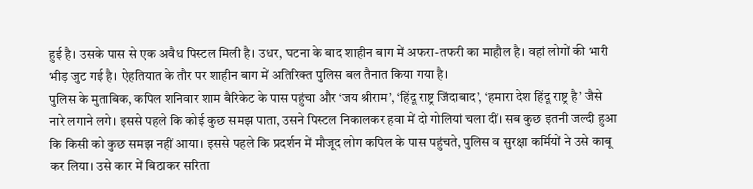हुई है। उसके पास से एक अवैध पिस्टल मिली है। उधर, घटना के बाद शाहीन बाग में अफरा-तफरी का माहौल है। वहां लोगों की भारी भीड़ जुट गई है। ऐहतियात के तौर पर शाहीन बाग में अतिरिक्त पुलिस बल तैनात किया गया है।
पुलिस के मुताबिक, कपिल शनिवार शाम बैरिकेट के पास पहुंचा और ‘जय श्रीराम’, ‘हिंदू राष्ट्र जिंदाबाद’, ‘हमारा देश हिंदू राष्ट्र है’ जैसे नारे लगाने लगे। इससे पहले कि कोई कुछ समझ पाता, उसने पिस्टल निकालकर हवा में दो गोलियां चला दीं। सब कुछ इतनी जल्दी हुआ कि किसी को कुछ समझ नहीं आया। इससे पहले कि प्रदर्शन में मौजूद लोग कपिल के पास पहुंचते, पुलिस व सुरक्षा कर्मियों ने उसे काबू कर लिया। उसे कार में बिठाकर सरिता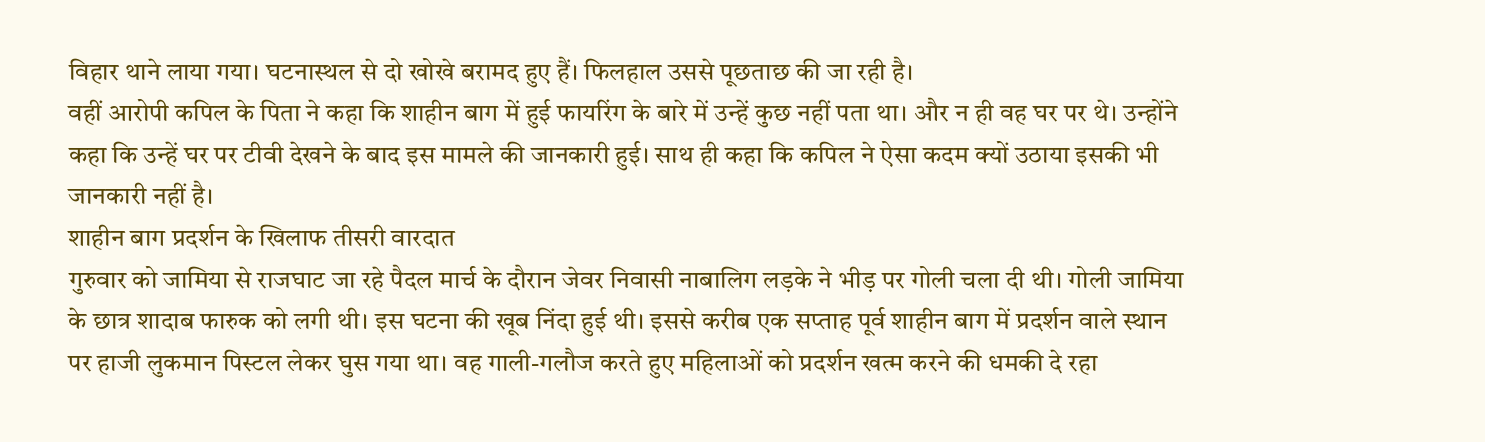विहार थाने लाया गया। घटनास्थल से दो खोखे बरामद हुए हैं। फिलहाल उससे पूछताछ की जा रही है।
वहीं आरोपी कपिल के पिता ने कहा कि शाहीन बाग में हुई फायरिंग के बारे में उन्हें कुछ नहीं पता था। और न ही वह घर पर थे। उन्होंने कहा कि उन्हें घर पर टीवी देखने के बाद इस मामले की जानकारी हुई। साथ ही कहा कि कपिल ने ऐसा कदम क्यों उठाया इसकी भी जानकारी नहीं है।
शाहीन बाग प्रदर्शन के खिलाफ तीसरी वारदात
गुरुवार को जामिया से राजघाट जा रहे पैदल मार्च के दौरान जेवर निवासी नाबालिग लड़के ने भीड़ पर गोली चला दी थी। गोली जामिया के छात्र शादाब फारुक को लगी थी। इस घटना की खूब निंदा हुई थी। इससे करीब एक सप्ताह पूर्व शाहीन बाग में प्रदर्शन वाले स्थान पर हाजी लुकमान पिस्टल लेकर घुस गया था। वह गाली-गलौज करते हुए महिलाओं को प्रदर्शन खत्म करने की धमकी दे रहा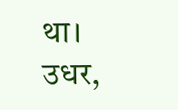था।
उधर,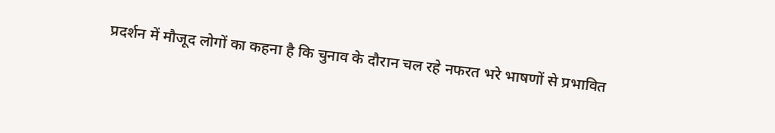प्रदर्शन में मौजूद लोगों का कहना है कि चुनाव के दौरान चल रहे नफरत भरे भाषणों से प्रभावित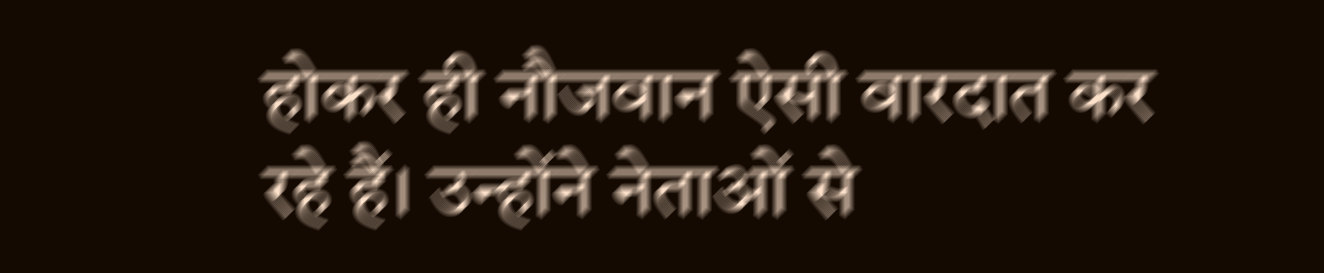होकर ही नौजवान ऐसी वारदात कर रहे हैं। उन्होंने नेताओं से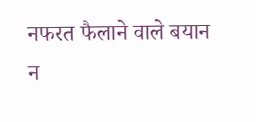नफरत फैलाने वाले बयान न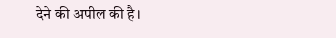देने की अपील की है।